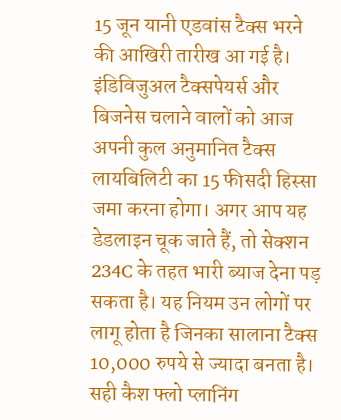15 जून यानी एडवांस टैक्स भरने की आखिरी तारीख आ गई है। इंडिविजुअल टैक्सपेयर्स और बिजनेस चलाने वालों को आज अपनी कुल अनुमानित टैक्स लायबिलिटी का 15 फीसदी हिस्सा जमा करना होगा। अगर आप यह डेडलाइन चूक जाते हैं, तो सेक्शन 234C के तहत भारी ब्याज देना पड़ सकता है। यह नियम उन लोगों पर लागू होता है जिनका सालाना टैक्स 10,000 रुपये से ज्यादा बनता है। सही कैश फ्लो प्लानिंग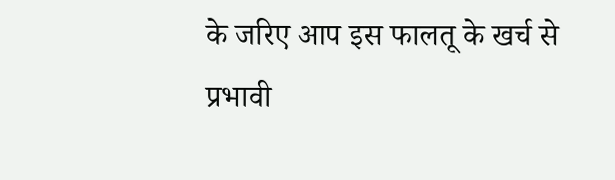के जरिए आप इस फालतू के खर्च से प्रभावी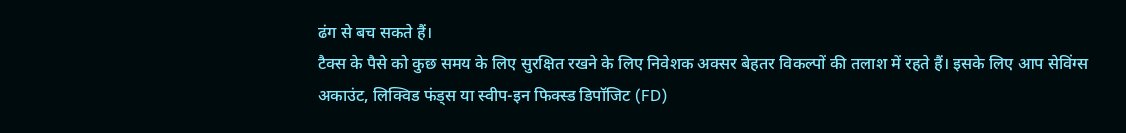ढंग से बच सकते हैं।
टैक्स के पैसे को कुछ समय के लिए सुरक्षित रखने के लिए निवेशक अक्सर बेहतर विकल्पों की तलाश में रहते हैं। इसके लिए आप सेविंग्स अकाउंट, लिक्विड फंड्स या स्वीप-इन फिक्स्ड डिपॉजिट (FD)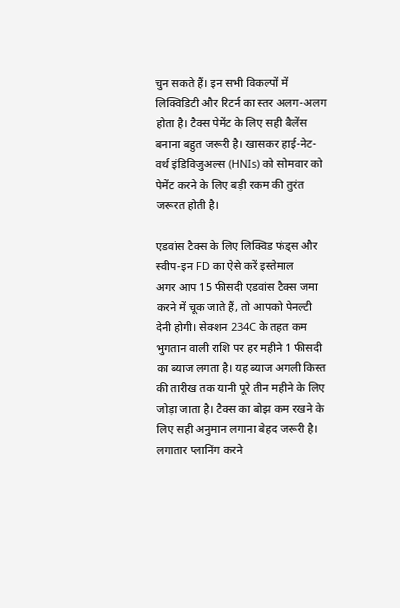चुन सकते हैं। इन सभी विकल्पों में लिक्विडिटी और रिटर्न का स्तर अलग-अलग होता है। टैक्स पेमेंट के लिए सही बैलेंस बनाना बहुत जरूरी है। खासकर हाई-नेट-वर्थ इंडिविजुअल्स (HNIs) को सोमवार को पेमेंट करने के लिए बड़ी रकम की तुरंत जरूरत होती है।

एडवांस टैक्स के लिए लिक्विड फंड्स और स्वीप-इन FD का ऐसे करें इस्तेमाल
अगर आप 15 फीसदी एडवांस टैक्स जमा करने में चूक जाते हैं, तो आपको पेनल्टी देनी होगी। सेक्शन 234C के तहत कम भुगतान वाली राशि पर हर महीने 1 फीसदी का ब्याज लगता है। यह ब्याज अगली किस्त की तारीख तक यानी पूरे तीन महीने के लिए जोड़ा जाता है। टैक्स का बोझ कम रखने के लिए सही अनुमान लगाना बेहद जरूरी है। लगातार प्लानिंग करने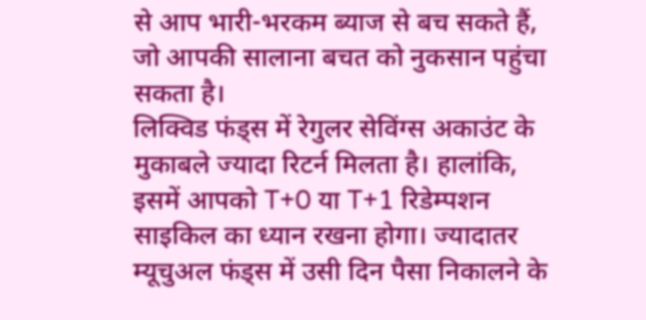से आप भारी-भरकम ब्याज से बच सकते हैं, जो आपकी सालाना बचत को नुकसान पहुंचा सकता है।
लिक्विड फंड्स में रेगुलर सेविंग्स अकाउंट के मुकाबले ज्यादा रिटर्न मिलता है। हालांकि, इसमें आपको T+0 या T+1 रिडेम्पशन साइकिल का ध्यान रखना होगा। ज्यादातर म्यूचुअल फंड्स में उसी दिन पैसा निकालने के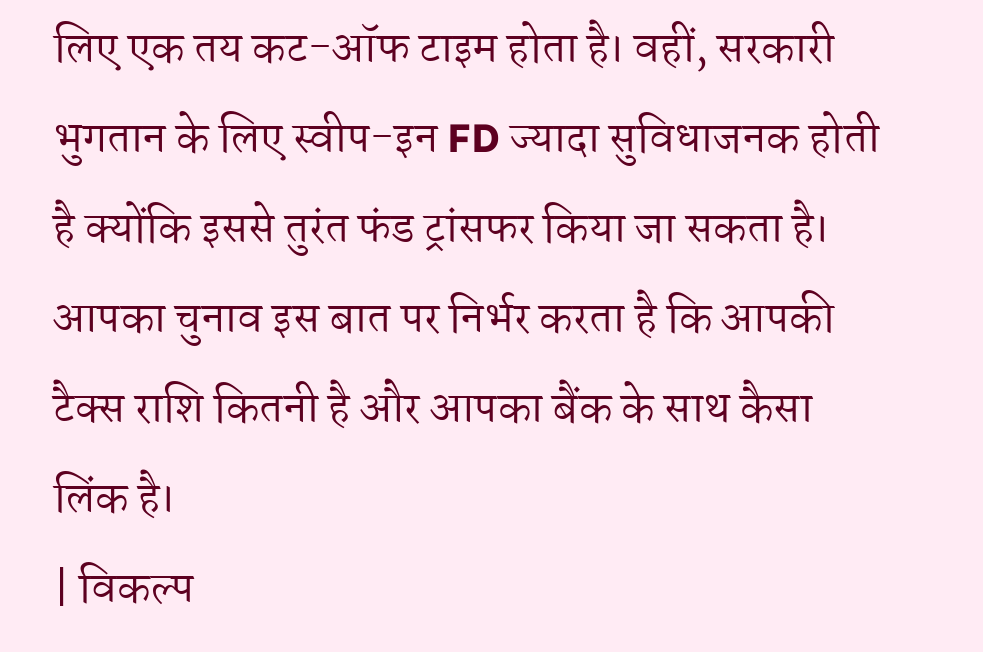लिए एक तय कट-ऑफ टाइम होता है। वहीं, सरकारी भुगतान के लिए स्वीप-इन FD ज्यादा सुविधाजनक होती है क्योंकि इससे तुरंत फंड ट्रांसफर किया जा सकता है। आपका चुनाव इस बात पर निर्भर करता है कि आपकी टैक्स राशि कितनी है और आपका बैंक के साथ कैसा लिंक है।
| विकल्प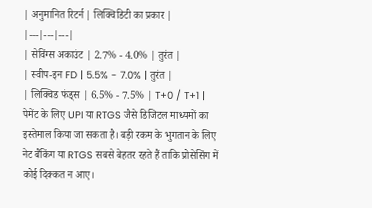| अनुमानित रिटर्न | लिक्विडिटी का प्रकार |
|---|---|---|
| सेविंग्स अकाउंट | 2.7% - 4.0% | तुरंत |
| स्वीप-इन FD | 5.5% - 7.0% | तुरंत |
| लिक्विड फंड्स | 6.5% - 7.5% | T+0 / T+1 |
पेमेंट के लिए UPI या RTGS जैसे डिजिटल माध्यमों का इस्तेमाल किया जा सकता है। बड़ी रकम के भुगतान के लिए नेट बैंकिंग या RTGS सबसे बेहतर रहते हैं ताकि प्रोसेसिंग में कोई दिक्कत न आए।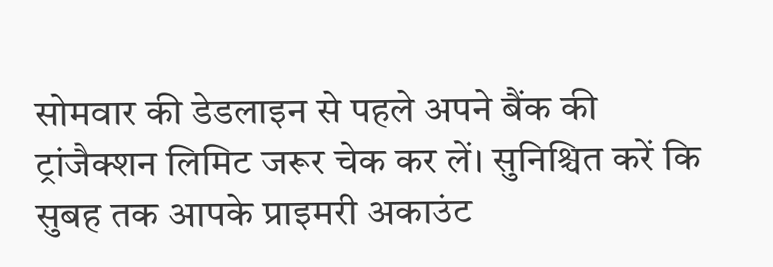सोमवार की डेडलाइन से पहले अपने बैंक की ट्रांजैक्शन लिमिट जरूर चेक कर लें। सुनिश्चित करें कि सुबह तक आपके प्राइमरी अकाउंट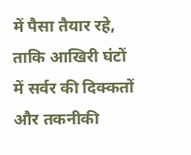में पैसा तैयार रहे, ताकि आखिरी घंटों में सर्वर की दिक्कतों और तकनीकी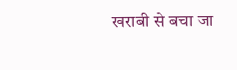खराबी से बचा जा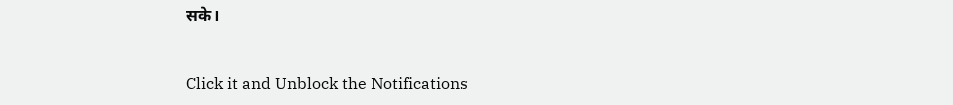सके।


Click it and Unblock the Notifications